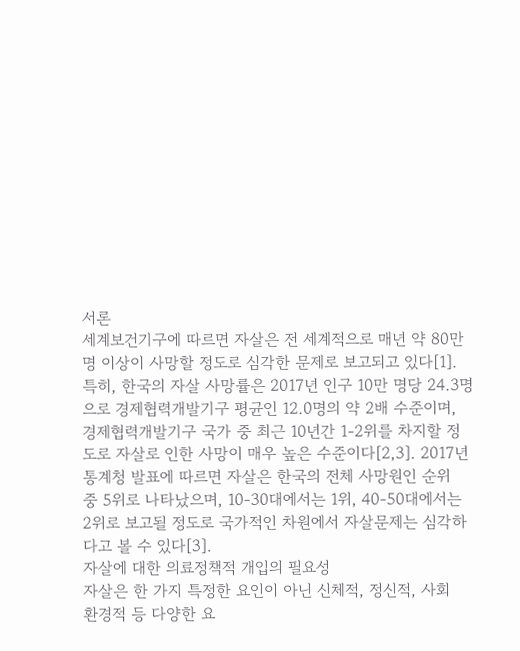서론
세계보건기구에 따르면 자살은 전 세계적으로 매년 약 80만
명 이상이 사망할 정도로 심각한 문제로 보고되고 있다[1].
특히, 한국의 자살 사망률은 2017년 인구 10만 명당 24.3명
으로 경제협력개발기구 평균인 12.0명의 약 2배 수준이며,
경제협력개발기구 국가 중 최근 10년간 1-2위를 차지할 정
도로 자살로 인한 사망이 매우 높은 수준이다[2,3]. 2017년
통계청 발표에 따르면 자살은 한국의 전체 사망원인 순위
중 5위로 나타났으며, 10-30대에서는 1위, 40-50대에서는
2위로 보고될 정도로 국가적인 차원에서 자살문제는 심각하
다고 볼 수 있다[3].
자살에 대한 의료정책적 개입의 필요성
자살은 한 가지 특정한 요인이 아닌 신체적, 정신적, 사회
환경적 등 다양한 요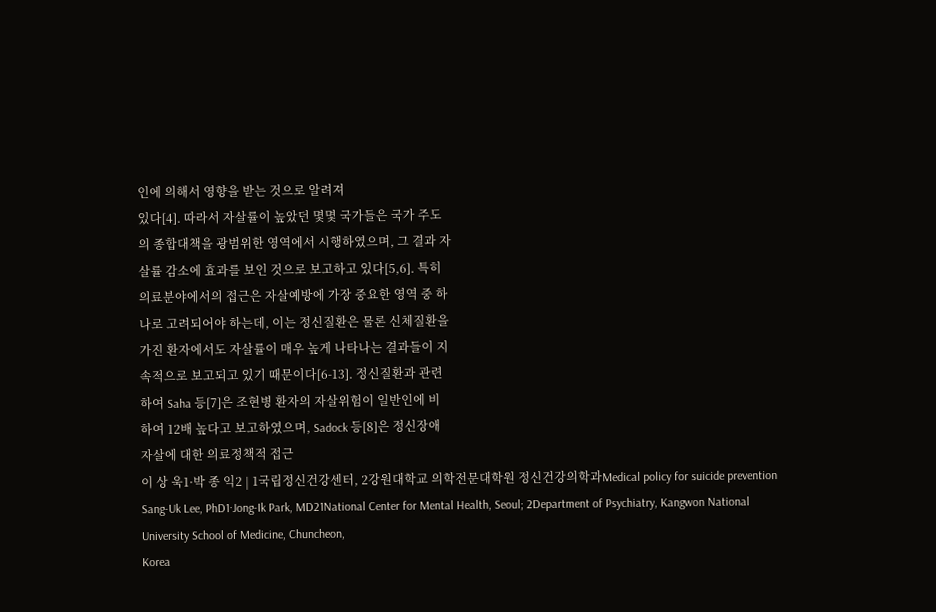인에 의해서 영향을 받는 것으로 알려져
있다[4]. 따라서 자살률이 높았던 몇몇 국가들은 국가 주도
의 종합대책을 광범위한 영역에서 시행하였으며, 그 결과 자
살률 감소에 효과를 보인 것으로 보고하고 있다[5,6]. 특히
의료분야에서의 접근은 자살예방에 가장 중요한 영역 중 하
나로 고려되어야 하는데, 이는 정신질환은 물론 신체질환을
가진 환자에서도 자살률이 매우 높게 나타나는 결과들이 지
속적으로 보고되고 있기 때문이다[6-13]. 정신질환과 관련
하여 Saha 등[7]은 조현병 환자의 자살위험이 일반인에 비
하여 12배 높다고 보고하였으며, Sadock 등[8]은 정신장애
자살에 대한 의료정책적 접근
이 상 욱1·박 종 익2 | 1국립정신건강센터, 2강원대학교 의학전문대학원 정신건강의학과Medical policy for suicide prevention
Sang-Uk Lee, PhD1·Jong-Ik Park, MD21National Center for Mental Health, Seoul; 2Department of Psychiatry, Kangwon National University School of Medicine, Chuncheon,
Korea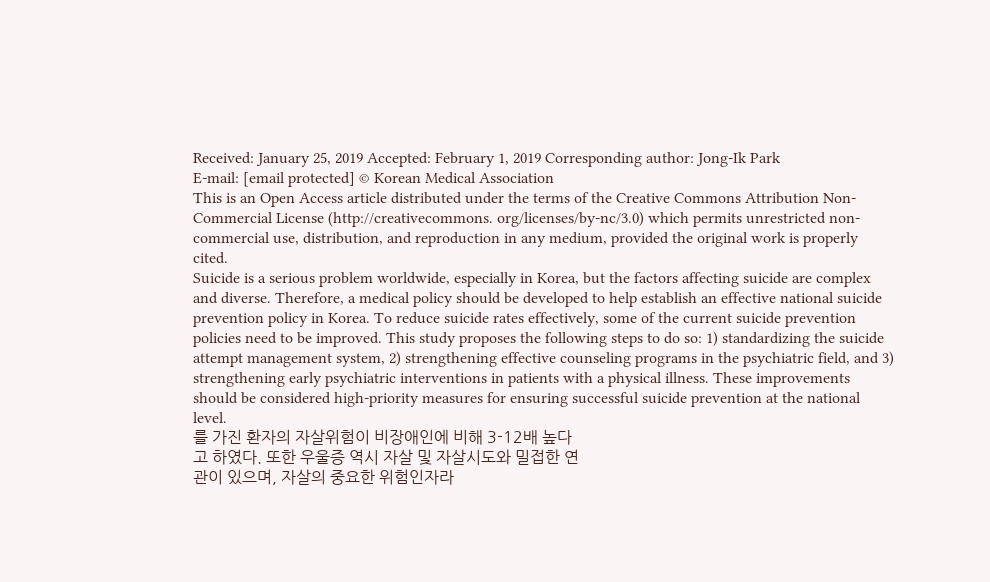Received: January 25, 2019 Accepted: February 1, 2019 Corresponding author: Jong-Ik Park
E-mail: [email protected] © Korean Medical Association
This is an Open Access article distributed under the terms of the Creative Commons Attribution Non-Commercial License (http://creativecommons. org/licenses/by-nc/3.0) which permits unrestricted non-commercial use, distribution, and reproduction in any medium, provided the original work is properly cited.
Suicide is a serious problem worldwide, especially in Korea, but the factors affecting suicide are complex and diverse. Therefore, a medical policy should be developed to help establish an effective national suicide prevention policy in Korea. To reduce suicide rates effectively, some of the current suicide prevention policies need to be improved. This study proposes the following steps to do so: 1) standardizing the suicide attempt management system, 2) strengthening effective counseling programs in the psychiatric field, and 3) strengthening early psychiatric interventions in patients with a physical illness. These improvements should be considered high-priority measures for ensuring successful suicide prevention at the national level.
를 가진 환자의 자살위험이 비장애인에 비해 3-12배 높다
고 하였다. 또한 우울증 역시 자살 및 자살시도와 밀접한 연
관이 있으며, 자살의 중요한 위험인자라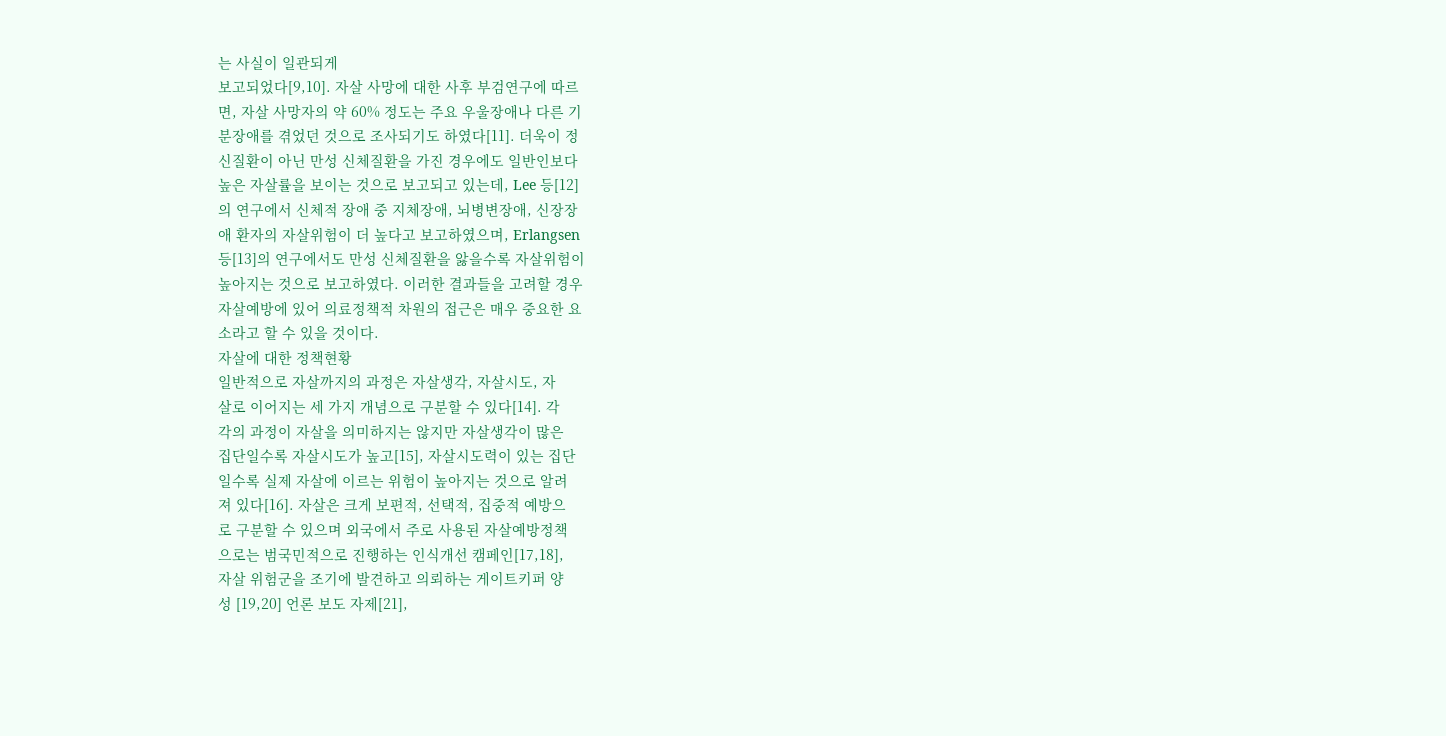는 사실이 일관되게
보고되었다[9,10]. 자살 사망에 대한 사후 부검연구에 따르
면, 자살 사망자의 약 60% 정도는 주요 우울장애나 다른 기
분장애를 겪었던 것으로 조사되기도 하였다[11]. 더욱이 정
신질환이 아닌 만성 신체질환을 가진 경우에도 일반인보다
높은 자살률을 보이는 것으로 보고되고 있는데, Lee 등[12]
의 연구에서 신체적 장애 중 지체장애, 뇌병변장애, 신장장
애 환자의 자살위험이 더 높다고 보고하였으며, Erlangsen
등[13]의 연구에서도 만성 신체질환을 앓을수록 자살위험이
높아지는 것으로 보고하였다. 이러한 결과들을 고려할 경우
자살예방에 있어 의료정책적 차원의 접근은 매우 중요한 요
소라고 할 수 있을 것이다.
자살에 대한 정책현황
일반적으로 자살까지의 과정은 자살생각, 자살시도, 자
살로 이어지는 세 가지 개념으로 구분할 수 있다[14]. 각
각의 과정이 자살을 의미하지는 않지만 자살생각이 많은
집단일수록 자살시도가 높고[15], 자살시도력이 있는 집단
일수록 실제 자살에 이르는 위험이 높아지는 것으로 알려
져 있다[16]. 자살은 크게 보편적, 선택적, 집중적 예방으
로 구분할 수 있으며 외국에서 주로 사용된 자살예방정책
으로는 범국민적으로 진행하는 인식개선 캠페인[17,18],
자살 위험군을 조기에 발견하고 의뢰하는 게이트키퍼 양
성 [19,20] 언론 보도 자제[21],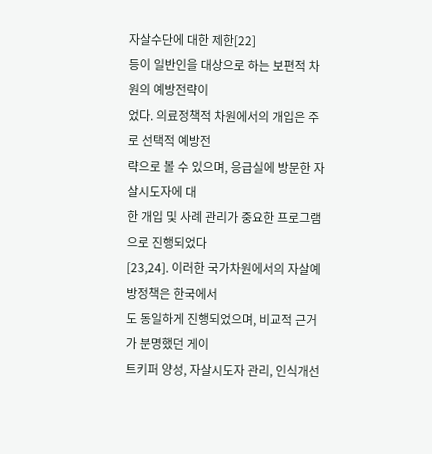자살수단에 대한 제한[22]
등이 일반인을 대상으로 하는 보편적 차원의 예방전략이
었다. 의료정책적 차원에서의 개입은 주로 선택적 예방전
략으로 볼 수 있으며, 응급실에 방문한 자살시도자에 대
한 개입 및 사례 관리가 중요한 프로그램으로 진행되었다
[23,24]. 이러한 국가차원에서의 자살예방정책은 한국에서
도 동일하게 진행되었으며, 비교적 근거가 분명했던 게이
트키퍼 양성, 자살시도자 관리, 인식개선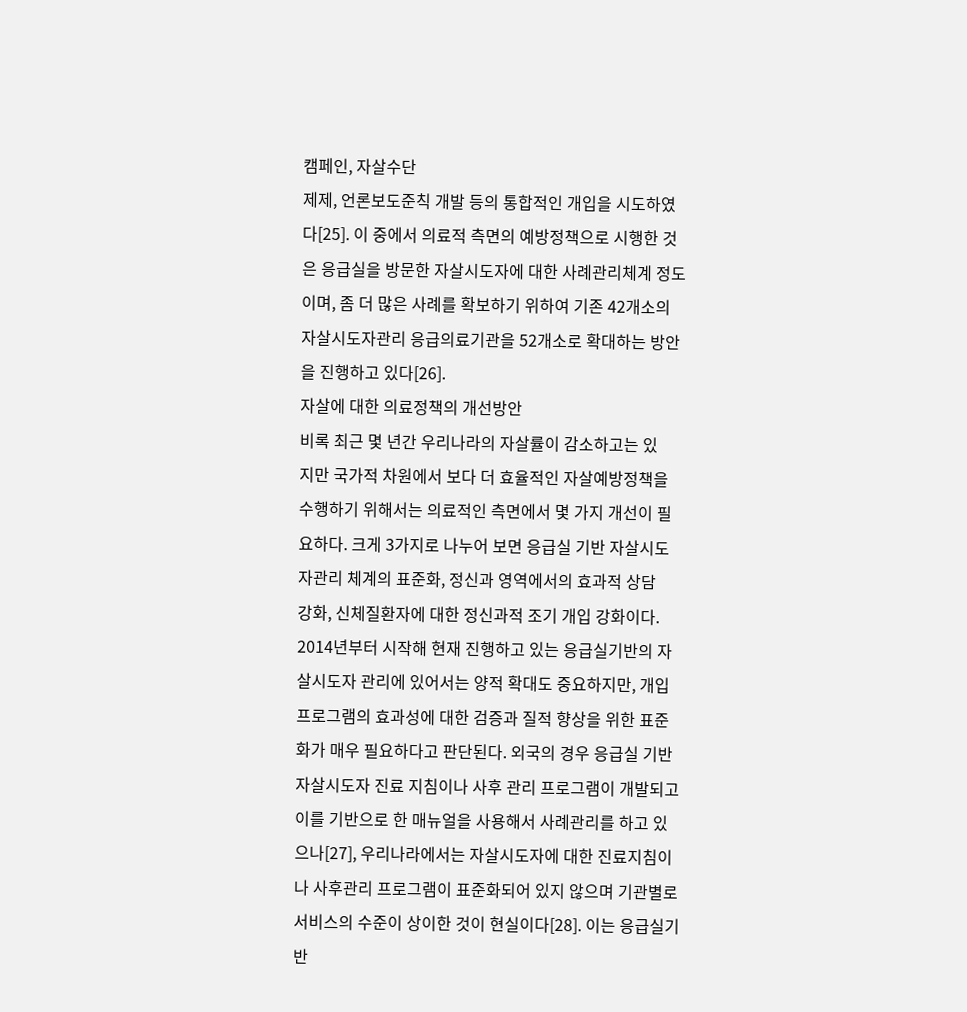캠페인, 자살수단
제제, 언론보도준칙 개발 등의 통합적인 개입을 시도하였
다[25]. 이 중에서 의료적 측면의 예방정책으로 시행한 것
은 응급실을 방문한 자살시도자에 대한 사례관리체계 정도
이며, 좀 더 많은 사례를 확보하기 위하여 기존 42개소의
자살시도자관리 응급의료기관을 52개소로 확대하는 방안
을 진행하고 있다[26].
자살에 대한 의료정책의 개선방안
비록 최근 몇 년간 우리나라의 자살률이 감소하고는 있
지만 국가적 차원에서 보다 더 효율적인 자살예방정책을
수행하기 위해서는 의료적인 측면에서 몇 가지 개선이 필
요하다. 크게 3가지로 나누어 보면 응급실 기반 자살시도
자관리 체계의 표준화, 정신과 영역에서의 효과적 상담
강화, 신체질환자에 대한 정신과적 조기 개입 강화이다.
2014년부터 시작해 현재 진행하고 있는 응급실기반의 자
살시도자 관리에 있어서는 양적 확대도 중요하지만, 개입
프로그램의 효과성에 대한 검증과 질적 향상을 위한 표준
화가 매우 필요하다고 판단된다. 외국의 경우 응급실 기반
자살시도자 진료 지침이나 사후 관리 프로그램이 개발되고
이를 기반으로 한 매뉴얼을 사용해서 사례관리를 하고 있
으나[27], 우리나라에서는 자살시도자에 대한 진료지침이
나 사후관리 프로그램이 표준화되어 있지 않으며 기관별로
서비스의 수준이 상이한 것이 현실이다[28]. 이는 응급실기
반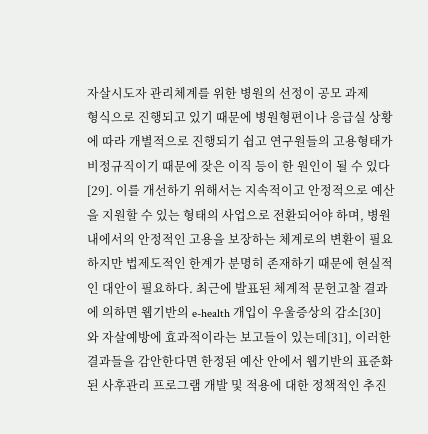자살시도자 관리체계를 위한 병원의 선정이 공모 과제
형식으로 진행되고 있기 때문에 병원형편이나 응급실 상황
에 따라 개별적으로 진행되기 쉽고 연구원들의 고용형태가
비정규직이기 때문에 잦은 이직 등이 한 원인이 될 수 있다
[29]. 이를 개선하기 위해서는 지속적이고 안정적으로 예산
을 지원할 수 있는 형태의 사업으로 전환되어야 하며, 병원
내에서의 안정적인 고용을 보장하는 체계로의 변환이 필요
하지만 법제도적인 한계가 분명히 존재하기 때문에 현실적
인 대안이 필요하다. 최근에 발표된 체계적 문헌고찰 결과
에 의하면 웹기반의 e-health 개입이 우울증상의 감소[30]
와 자살예방에 효과적이라는 보고들이 있는데[31], 이러한
결과들을 감안한다면 한정된 예산 안에서 웹기반의 표준화
된 사후관리 프로그램 개발 및 적용에 대한 정책적인 추진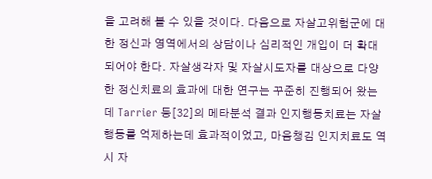을 고려해 볼 수 있을 것이다. 다음으로 자살고위험군에 대
한 정신과 영역에서의 상담이나 심리적인 개입이 더 확대
되어야 한다. 자살생각자 및 자살시도자를 대상으로 다양
한 정신치료의 효과에 대한 연구는 꾸준히 진행되어 왔는
데 Tarrier 등[32]의 메타분석 결과 인지행동치료는 자살
행동를 억제하는데 효과적이었고, 마음챙김 인지치료도 역
시 자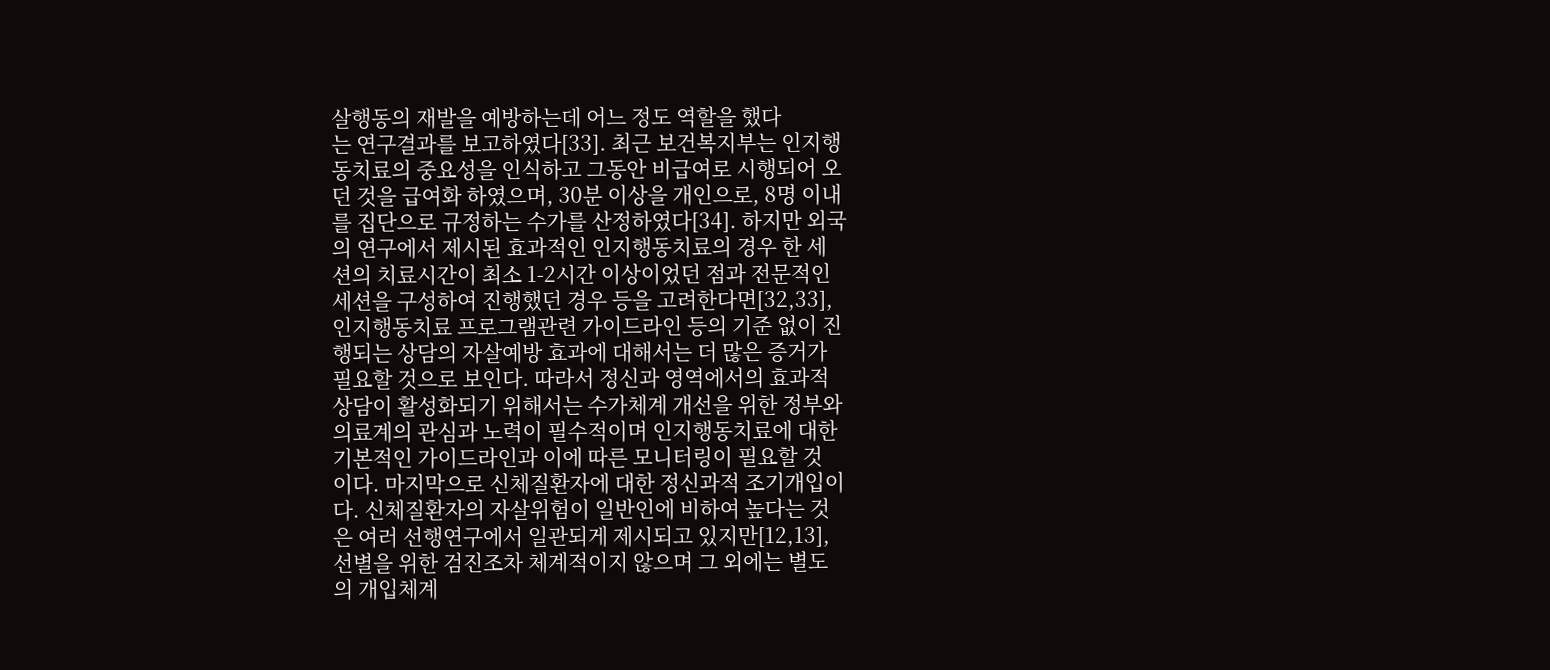살행동의 재발을 예방하는데 어느 정도 역할을 했다
는 연구결과를 보고하였다[33]. 최근 보건복지부는 인지행
동치료의 중요성을 인식하고 그동안 비급여로 시행되어 오
던 것을 급여화 하였으며, 30분 이상을 개인으로, 8명 이내
를 집단으로 규정하는 수가를 산정하였다[34]. 하지만 외국
의 연구에서 제시된 효과적인 인지행동치료의 경우 한 세
션의 치료시간이 최소 1-2시간 이상이었던 점과 전문적인
세션을 구성하여 진행했던 경우 등을 고려한다면[32,33],
인지행동치료 프로그램관련 가이드라인 등의 기준 없이 진
행되는 상담의 자살예방 효과에 대해서는 더 많은 증거가
필요할 것으로 보인다. 따라서 정신과 영역에서의 효과적
상담이 활성화되기 위해서는 수가체계 개선을 위한 정부와
의료계의 관심과 노력이 필수적이며 인지행동치료에 대한
기본적인 가이드라인과 이에 따른 모니터링이 필요할 것
이다. 마지막으로 신체질환자에 대한 정신과적 조기개입이
다. 신체질환자의 자살위험이 일반인에 비하여 높다는 것
은 여러 선행연구에서 일관되게 제시되고 있지만[12,13],
선별을 위한 검진조차 체계적이지 않으며 그 외에는 별도
의 개입체계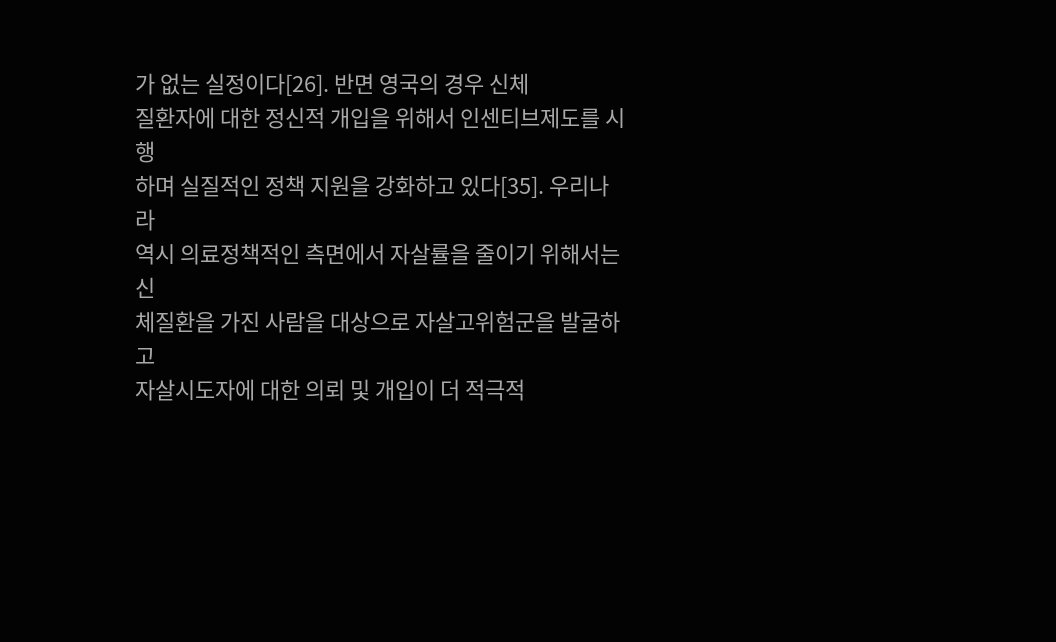가 없는 실정이다[26]. 반면 영국의 경우 신체
질환자에 대한 정신적 개입을 위해서 인센티브제도를 시행
하며 실질적인 정책 지원을 강화하고 있다[35]. 우리나라
역시 의료정책적인 측면에서 자살률을 줄이기 위해서는 신
체질환을 가진 사람을 대상으로 자살고위험군을 발굴하고
자살시도자에 대한 의뢰 및 개입이 더 적극적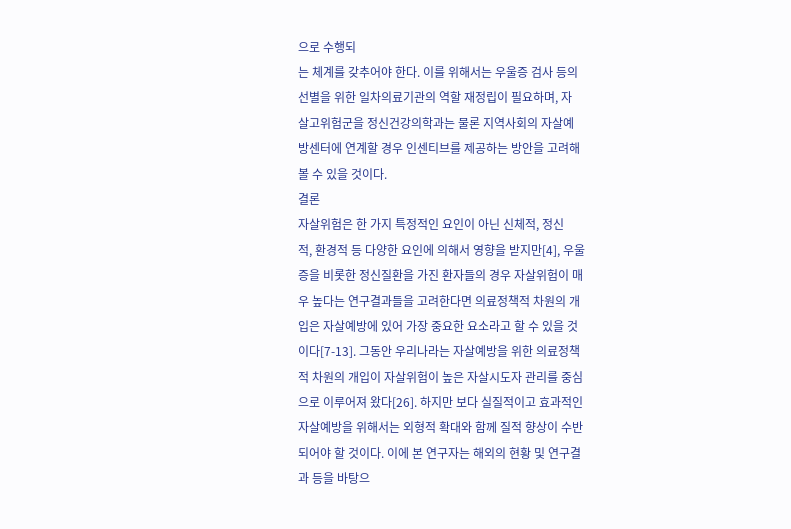으로 수행되
는 체계를 갖추어야 한다. 이를 위해서는 우울증 검사 등의
선별을 위한 일차의료기관의 역할 재정립이 필요하며, 자
살고위험군을 정신건강의학과는 물론 지역사회의 자살예
방센터에 연계할 경우 인센티브를 제공하는 방안을 고려해
볼 수 있을 것이다.
결론
자살위험은 한 가지 특정적인 요인이 아닌 신체적, 정신
적, 환경적 등 다양한 요인에 의해서 영향을 받지만[4], 우울
증을 비롯한 정신질환을 가진 환자들의 경우 자살위험이 매
우 높다는 연구결과들을 고려한다면 의료정책적 차원의 개
입은 자살예방에 있어 가장 중요한 요소라고 할 수 있을 것
이다[7-13]. 그동안 우리나라는 자살예방을 위한 의료정책
적 차원의 개입이 자살위험이 높은 자살시도자 관리를 중심
으로 이루어져 왔다[26]. 하지만 보다 실질적이고 효과적인
자살예방을 위해서는 외형적 확대와 함께 질적 향상이 수반
되어야 할 것이다. 이에 본 연구자는 해외의 현황 및 연구결
과 등을 바탕으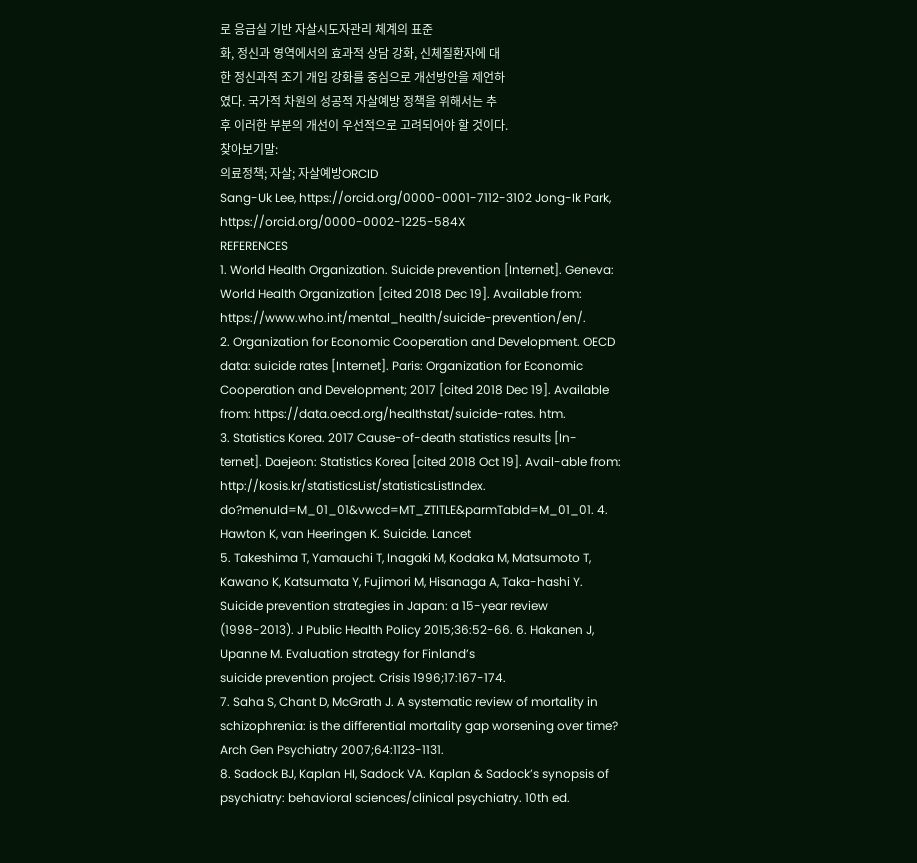로 응급실 기반 자살시도자관리 체계의 표준
화, 정신과 영역에서의 효과적 상담 강화, 신체질환자에 대
한 정신과적 조기 개입 강화를 중심으로 개선방안을 제언하
였다. 국가적 차원의 성공적 자살예방 정책을 위해서는 추
후 이러한 부분의 개선이 우선적으로 고려되어야 할 것이다.
찾아보기말:
의료정책; 자살; 자살예방ORCID
Sang-Uk Lee, https://orcid.org/0000-0001-7112-3102 Jong-Ik Park, https://orcid.org/0000-0002-1225-584X
REFERENCES
1. World Health Organization. Suicide prevention [Internet]. Geneva: World Health Organization [cited 2018 Dec 19]. Available from: https://www.who.int/mental_health/suicide-prevention/en/.
2. Organization for Economic Cooperation and Development. OECD data: suicide rates [Internet]. Paris: Organization for Economic Cooperation and Development; 2017 [cited 2018 Dec 19]. Available from: https://data.oecd.org/healthstat/suicide-rates. htm.
3. Statistics Korea. 2017 Cause-of-death statistics results [In- ternet]. Daejeon: Statistics Korea [cited 2018 Oct 19]. Avail-able from: http://kosis.kr/statisticsList/statisticsListIndex. do?menuId=M_01_01&vwcd=MT_ZTITLE&parmTabId=M_01_01. 4. Hawton K, van Heeringen K. Suicide. Lancet
5. Takeshima T, Yamauchi T, Inagaki M, Kodaka M, Matsumoto T, Kawano K, Katsumata Y, Fujimori M, Hisanaga A, Taka-hashi Y. Suicide prevention strategies in Japan: a 15-year review (1998-2013). J Public Health Policy 2015;36:52-66. 6. Hakanen J, Upanne M. Evaluation strategy for Finlandʼs
suicide prevention project. Crisis 1996;17:167-174.
7. Saha S, Chant D, McGrath J. A systematic review of mortality in schizophrenia: is the differential mortality gap worsening over time? Arch Gen Psychiatry 2007;64:1123-1131.
8. Sadock BJ, Kaplan HI, Sadock VA. Kaplan & Sadockʼs synopsis of psychiatry: behavioral sciences/clinical psychiatry. 10th ed.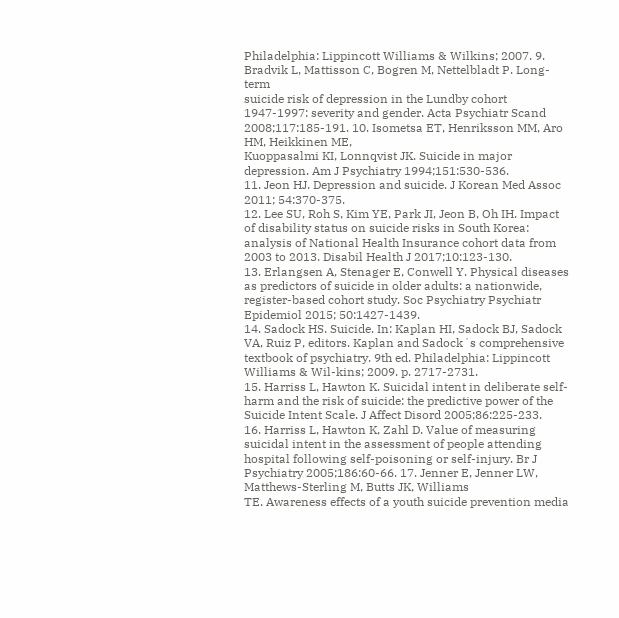Philadelphia: Lippincott Williams & Wilkins; 2007. 9. Bradvik L, Mattisson C, Bogren M, Nettelbladt P. Long-term
suicide risk of depression in the Lundby cohort 1947-1997: severity and gender. Acta Psychiatr Scand 2008;117:185-191. 10. Isometsa ET, Henriksson MM, Aro HM, Heikkinen ME,
Kuoppasalmi KI, Lonnqvist JK. Suicide in major depression. Am J Psychiatry 1994;151:530-536.
11. Jeon HJ. Depression and suicide. J Korean Med Assoc 2011; 54:370-375.
12. Lee SU, Roh S, Kim YE, Park JI, Jeon B, Oh IH. Impact of disability status on suicide risks in South Korea: analysis of National Health Insurance cohort data from 2003 to 2013. Disabil Health J 2017;10:123-130.
13. Erlangsen A, Stenager E, Conwell Y. Physical diseases as predictors of suicide in older adults: a nationwide, register-based cohort study. Soc Psychiatry Psychiatr Epidemiol 2015; 50:1427-1439.
14. Sadock HS. Suicide. In: Kaplan HI, Sadock BJ, Sadock VA, Ruiz P, editors. Kaplan and Sadockʼs comprehensive textbook of psychiatry. 9th ed. Philadelphia: Lippincott Williams & Wil-kins; 2009. p. 2717-2731.
15. Harriss L, Hawton K. Suicidal intent in deliberate self-harm and the risk of suicide: the predictive power of the Suicide Intent Scale. J Affect Disord 2005;86:225-233.
16. Harriss L, Hawton K, Zahl D. Value of measuring suicidal intent in the assessment of people attending hospital following self-poisoning or self-injury. Br J Psychiatry 2005;186:60-66. 17. Jenner E, Jenner LW, Matthews-Sterling M, Butts JK, Williams
TE. Awareness effects of a youth suicide prevention media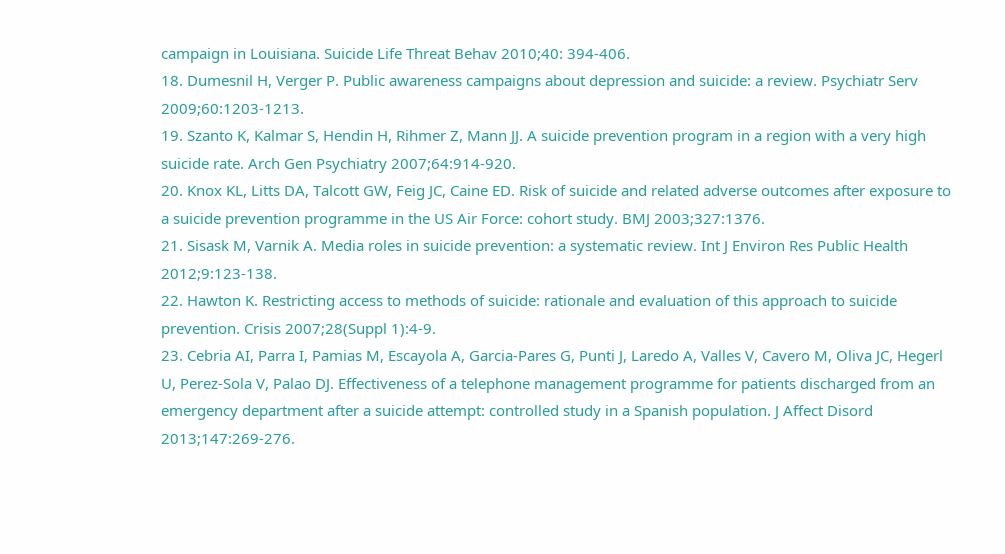campaign in Louisiana. Suicide Life Threat Behav 2010;40: 394-406.
18. Dumesnil H, Verger P. Public awareness campaigns about depression and suicide: a review. Psychiatr Serv 2009;60:1203-1213.
19. Szanto K, Kalmar S, Hendin H, Rihmer Z, Mann JJ. A suicide prevention program in a region with a very high suicide rate. Arch Gen Psychiatry 2007;64:914-920.
20. Knox KL, Litts DA, Talcott GW, Feig JC, Caine ED. Risk of suicide and related adverse outcomes after exposure to a suicide prevention programme in the US Air Force: cohort study. BMJ 2003;327:1376.
21. Sisask M, Varnik A. Media roles in suicide prevention: a systematic review. Int J Environ Res Public Health 2012;9:123-138.
22. Hawton K. Restricting access to methods of suicide: rationale and evaluation of this approach to suicide prevention. Crisis 2007;28(Suppl 1):4-9.
23. Cebria AI, Parra I, Pamias M, Escayola A, Garcia-Pares G, Punti J, Laredo A, Valles V, Cavero M, Oliva JC, Hegerl U, Perez-Sola V, Palao DJ. Effectiveness of a telephone management programme for patients discharged from an emergency department after a suicide attempt: controlled study in a Spanish population. J Affect Disord 2013;147:269-276.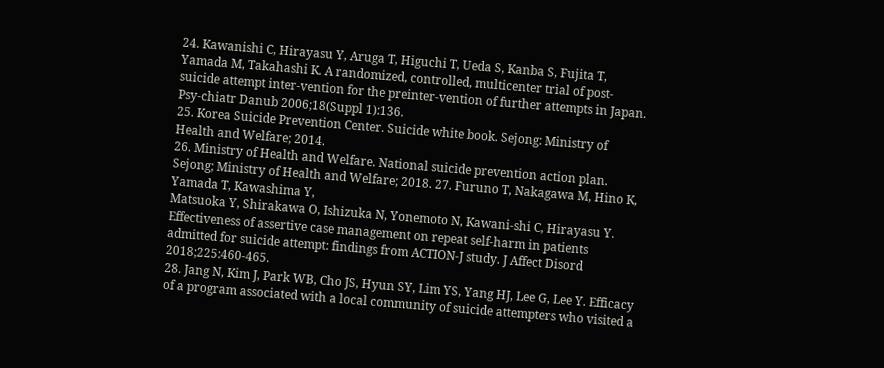24. Kawanishi C, Hirayasu Y, Aruga T, Higuchi T, Ueda S, Kanba S, Fujita T, Yamada M, Takahashi K. A randomized, controlled, multicenter trial of post-suicide attempt inter-vention for the preinter-vention of further attempts in Japan. Psy-chiatr Danub 2006;18(Suppl 1):136.
25. Korea Suicide Prevention Center. Suicide white book. Sejong: Ministry of Health and Welfare; 2014.
26. Ministry of Health and Welfare. National suicide prevention action plan. Sejong; Ministry of Health and Welfare; 2018. 27. Furuno T, Nakagawa M, Hino K, Yamada T, Kawashima Y,
Matsuoka Y, Shirakawa O, Ishizuka N, Yonemoto N, Kawani-shi C, Hirayasu Y. Effectiveness of assertive case management on repeat self-harm in patients admitted for suicide attempt: findings from ACTION-J study. J Affect Disord 2018;225:460-465.
28. Jang N, Kim J, Park WB, Cho JS, Hyun SY, Lim YS, Yang HJ, Lee G, Lee Y. Efficacy of a program associated with a local community of suicide attempters who visited a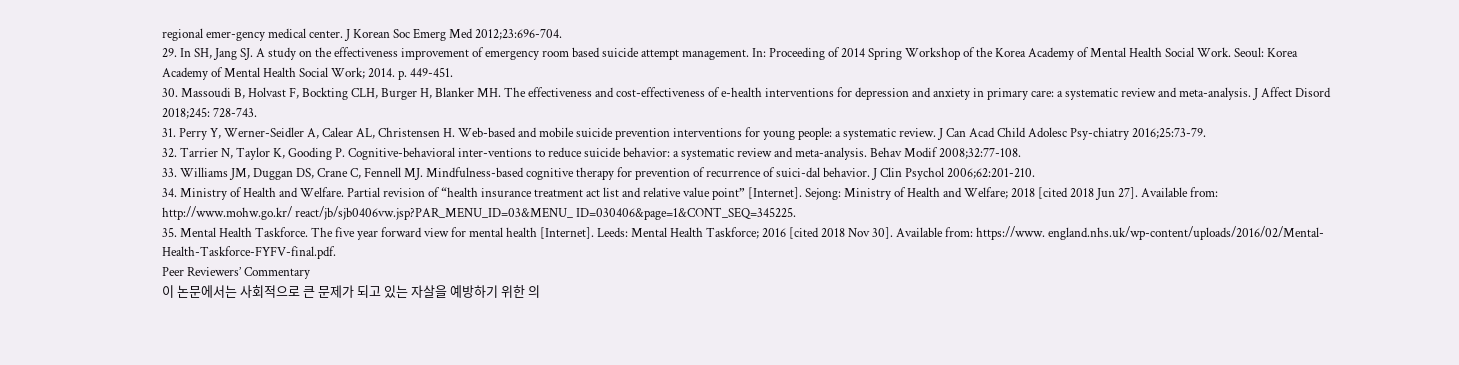regional emer-gency medical center. J Korean Soc Emerg Med 2012;23:696-704.
29. In SH, Jang SJ. A study on the effectiveness improvement of emergency room based suicide attempt management. In: Proceeding of 2014 Spring Workshop of the Korea Academy of Mental Health Social Work. Seoul: Korea Academy of Mental Health Social Work; 2014. p. 449-451.
30. Massoudi B, Holvast F, Bockting CLH, Burger H, Blanker MH. The effectiveness and cost-effectiveness of e-health interventions for depression and anxiety in primary care: a systematic review and meta-analysis. J Affect Disord 2018;245: 728-743.
31. Perry Y, Werner-Seidler A, Calear AL, Christensen H. Web-based and mobile suicide prevention interventions for young people: a systematic review. J Can Acad Child Adolesc Psy-chiatry 2016;25:73-79.
32. Tarrier N, Taylor K, Gooding P. Cognitive-behavioral inter-ventions to reduce suicide behavior: a systematic review and meta-analysis. Behav Modif 2008;32:77-108.
33. Williams JM, Duggan DS, Crane C, Fennell MJ. Mindfulness-based cognitive therapy for prevention of recurrence of suici-dal behavior. J Clin Psychol 2006;62:201-210.
34. Ministry of Health and Welfare. Partial revision of “health insurance treatment act list and relative value point” [Internet]. Sejong: Ministry of Health and Welfare; 2018 [cited 2018 Jun 27]. Available from: http://www.mohw.go.kr/ react/jb/sjb0406vw.jsp?PAR_MENU_ID=03&MENU_ ID=030406&page=1&CONT_SEQ=345225.
35. Mental Health Taskforce. The five year forward view for mental health [Internet]. Leeds: Mental Health Taskforce; 2016 [cited 2018 Nov 30]. Available from: https://www. england.nhs.uk/wp-content/uploads/2016/02/Mental-Health-Taskforce-FYFV-final.pdf.
Peer Reviewers’ Commentary
이 논문에서는 사회적으로 큰 문제가 되고 있는 자살을 예방하기 위한 의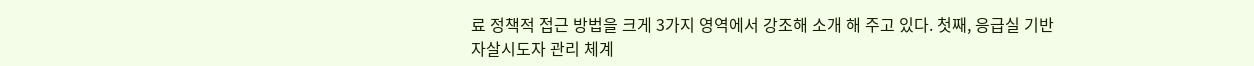료 정책적 접근 방법을 크게 3가지 영역에서 강조해 소개 해 주고 있다. 첫째, 응급실 기반 자살시도자 관리 체계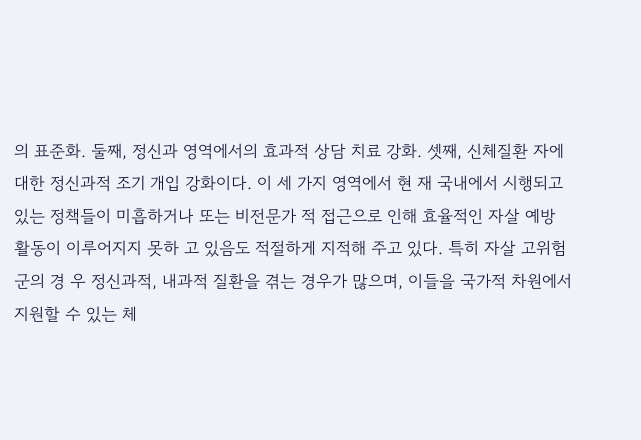의 표준화. 둘째, 정신과 영역에서의 효과적 상담 치료 강화. 셋째, 신체질환 자에 대한 정신과적 조기 개입 강화이다. 이 세 가지 영역에서 현 재 국내에서 시행되고 있는 정책들이 미흡하거나 또는 비전문가 적 접근으로 인해 효율적인 자살 예방 활동이 이루어지지 못하 고 있음도 적절하게 지적해 주고 있다. 특히 자살 고위험군의 경 우 정신과적, 내과적 질환을 겪는 경우가 많으며, 이들을 국가적 차원에서 지원할 수 있는 체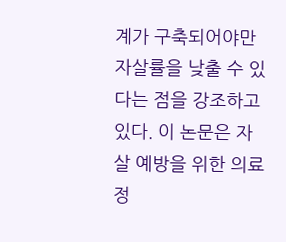계가 구축되어야만 자살률을 낮출 수 있다는 점을 강조하고 있다. 이 논문은 자살 예방을 위한 의료정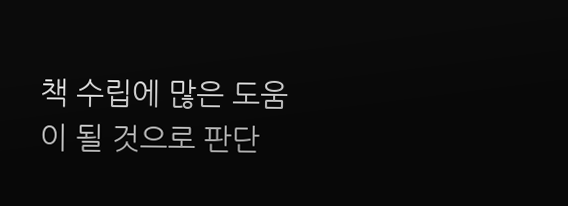책 수립에 많은 도움이 될 것으로 판단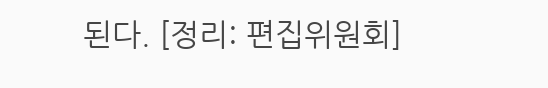된다. [정리: 편집위원회]